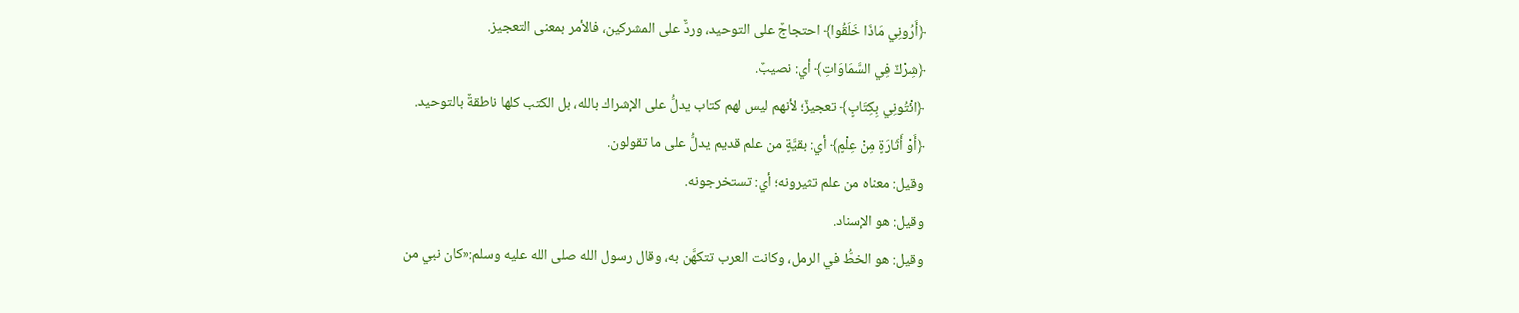﴿أَرُونِي مَاذَا خَلَقُوا﴾ احتجاجٌ على التوحيد، وردٌّ على المشركين، فالأمر بمعنى التعجيز.
﴿شِرْكٌ فِي السَّمَاوَاتِ﴾ أي: نصيبٌ.
﴿ائْتُونِي بِكِتَابٍ﴾ تعجيزٌ؛ لأنهم ليس لهم كتاب يدلُّ على الإشراك بالله، بل الكتب كلها ناطقةٌ بالتوحيد.
﴿أَوْ أَثَارَةٍ مِنْ عِلْمٍ﴾ أي: بقيَّةٍ من علم قديم يدلُّ على ما تقولون.
وقيل: معناه من علم تثيرونه؛ أي: تستخرجونه.
وقيل: هو الإسناد.
وقيل: هو الخطُّ في الرمل، وكانت العرب تتكهَّن به، وقال رسول الله صلى الله عليه وسلم:«كان نبي من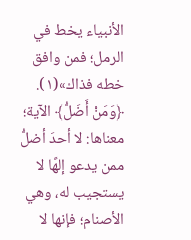الأنبياء يخط في الرمل؛ فمن وافق خطه فذاك»(١).
﴿وَمَنْ أَضَلُّ﴾ الآية؛ معناها: لا أحدَ أضلُّ ممن يدعو إلهًا لا يستجيب له، وهي الأصنام؛ فإنها لا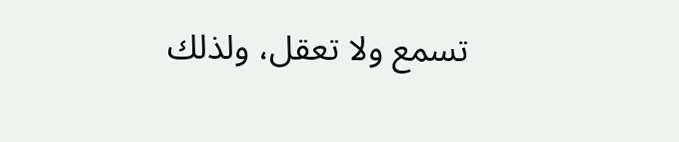تسمع ولا تعقل، ولذلك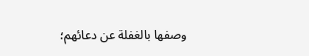وصفها بالغفلة عن دعائهم؛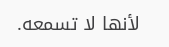لأنها لا تسمعه.